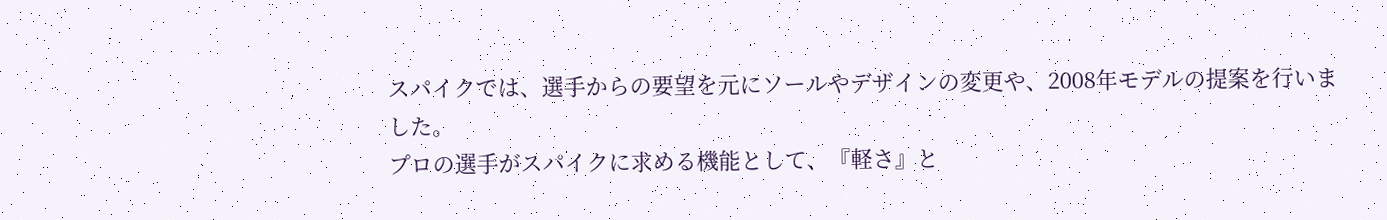スパイクでは、選手からの要望を元にソールやデザインの変更や、2008年モデルの提案を行いました。
プロの選手がスパイクに求める機能として、『軽さ』と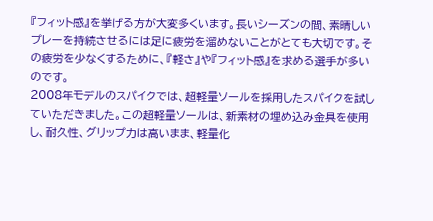『フィット感』を挙げる方が大変多くいます。長いシーズンの間、素晴しいプレーを持続させるには足に疲労を溜めないことがとても大切です。その疲労を少なくするために、『軽さ』や『フィット感』を求める選手が多いのです。
2008年モデルのスパイクでは、超軽量ソールを採用したスパイクを試していただきました。この超軽量ソールは、新素材の埋め込み金具を使用し、耐久性、グリップ力は高いまま、軽量化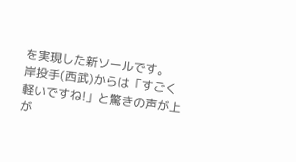を実現した新ソールです。
岸投手(西武)からは「すごく軽いですね!」と驚きの声が上が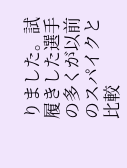りました。試履きした選手の多くが以前のスパイクと比較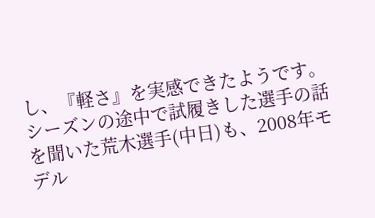し、『軽さ』を実感できたようです。
シーズンの途中で試履きした選手の話を聞いた荒木選手(中日)も、2008年モデル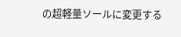の超軽量ソールに変更する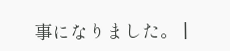事になりました。 |